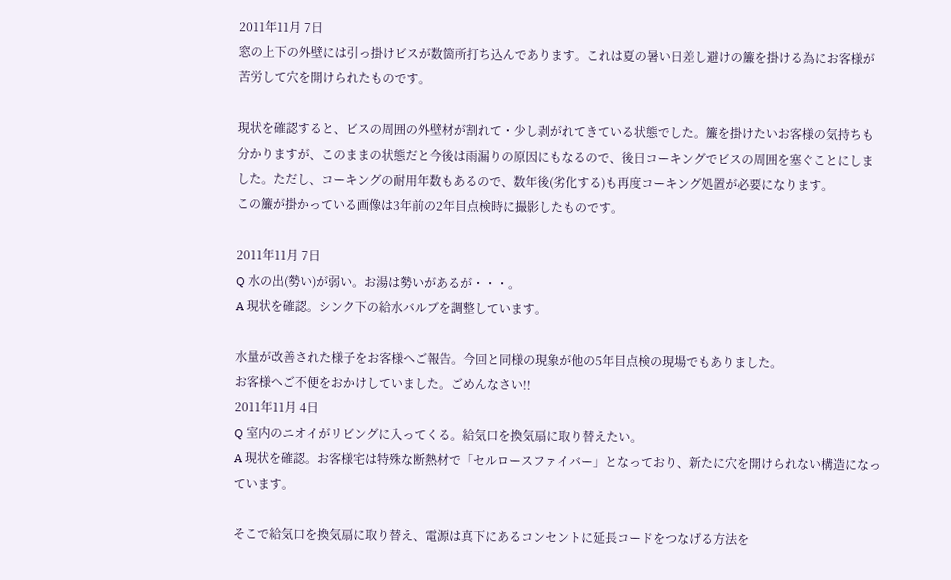2011年11月 7日
窓の上下の外壁には引っ掛けビスが数箇所打ち込んであります。これは夏の暑い日差し避けの簾を掛ける為にお客様が苦労して穴を開けられたものです。

現状を確認すると、ビスの周囲の外壁材が割れて・少し剥がれてきている状態でした。簾を掛けたいお客様の気持ちも分かりますが、このままの状態だと今後は雨漏りの原因にもなるので、後日コーキングでビスの周囲を塞ぐことにしました。ただし、コーキングの耐用年数もあるので、数年後(劣化する)も再度コーキング処置が必要になります。
この簾が掛かっている画像は3年前の2年目点検時に撮影したものです。

2011年11月 7日
Q 水の出(勢い)が弱い。お湯は勢いがあるが・・・。
A 現状を確認。シンク下の給水バルブを調整しています。

水量が改善された様子をお客様へご報告。今回と同様の現象が他の5年目点検の現場でもありました。
お客様へご不便をおかけしていました。ごめんなさい!!
2011年11月 4日
Q 室内のニオイがリビングに入ってくる。給気口を換気扇に取り替えたい。
A 現状を確認。お客様宅は特殊な断熱材で「セルロースファイバー」となっており、新たに穴を開けられない構造になっています。

そこで給気口を換気扇に取り替え、電源は真下にあるコンセントに延長コードをつなげる方法を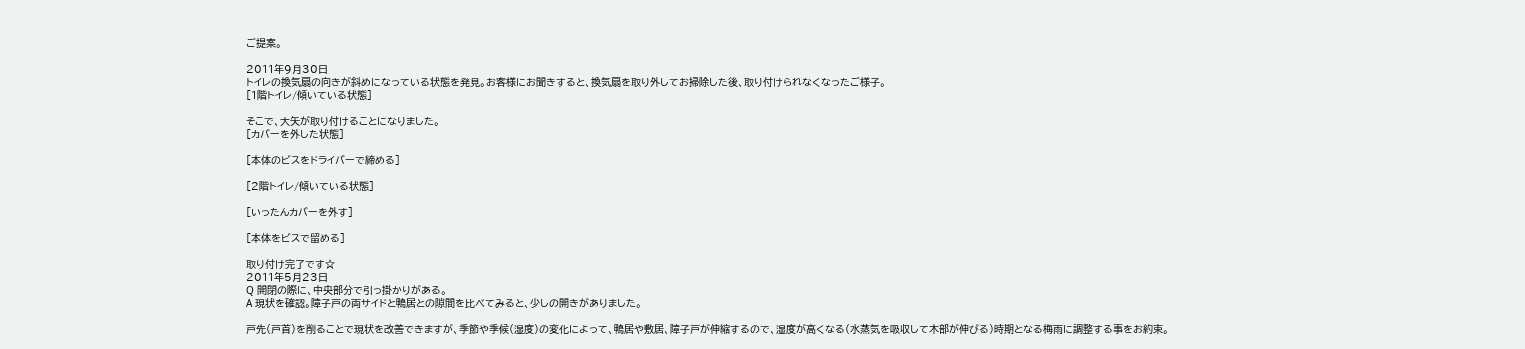ご提案。

2011年9月30日
トイレの換気扇の向きが斜めになっている状態を発見。お客様にお聞きすると、換気扇を取り外してお掃除した後、取り付けられなくなったご様子。
[1階トイレ/傾いている状態]

そこで、大矢が取り付けることになりました。
[カバーを外した状態]

[本体のビスをドライバーで締める]

[2階トイレ/傾いている状態]

[いったんカバーを外す]

[本体をビスで留める]

取り付け完了です☆
2011年5月23日
Q 開閉の際に、中央部分で引っ掛かりがある。
A 現状を確認。障子戸の両サイドと鴨居との隙間を比べてみると、少しの開きがありました。

戸先(戸首)を削ることで現状を改善できますが、季節や季候(湿度)の変化によって、鴨居や敷居、障子戸が伸縮するので、湿度が高くなる(水蒸気を吸収して木部が伸びる)時期となる梅雨に調整する事をお約束。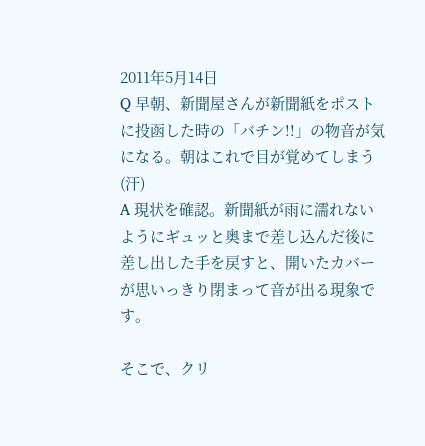2011年5月14日
Q 早朝、新聞屋さんが新聞紙をポストに投函した時の「バチン!!」の物音が気になる。朝はこれで目が覚めてしまう(汗)
A 現状を確認。新聞紙が雨に濡れないようにギュッと奥まで差し込んだ後に差し出した手を戻すと、開いたカバーが思いっきり閉まって音が出る現象です。

そこで、クリ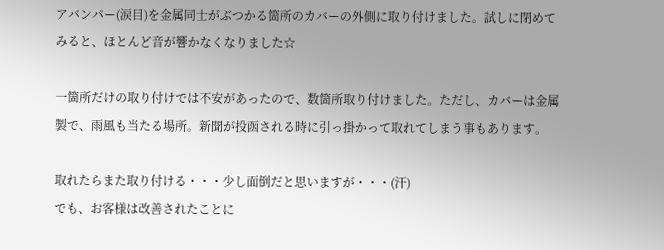アバンパー(涙目)を金属同士がぶつかる箇所のカバーの外側に取り付けました。試しに閉めてみると、ほとんど音が響かなくなりました☆

一箇所だけの取り付けでは不安があったので、数箇所取り付けました。ただし、カバーは金属製で、雨風も当たる場所。新聞が投函される時に引っ掛かって取れてしまう事もあります。

取れたらまた取り付ける・・・少し面倒だと思いますが・・・(汗)
でも、お客様は改善されたことに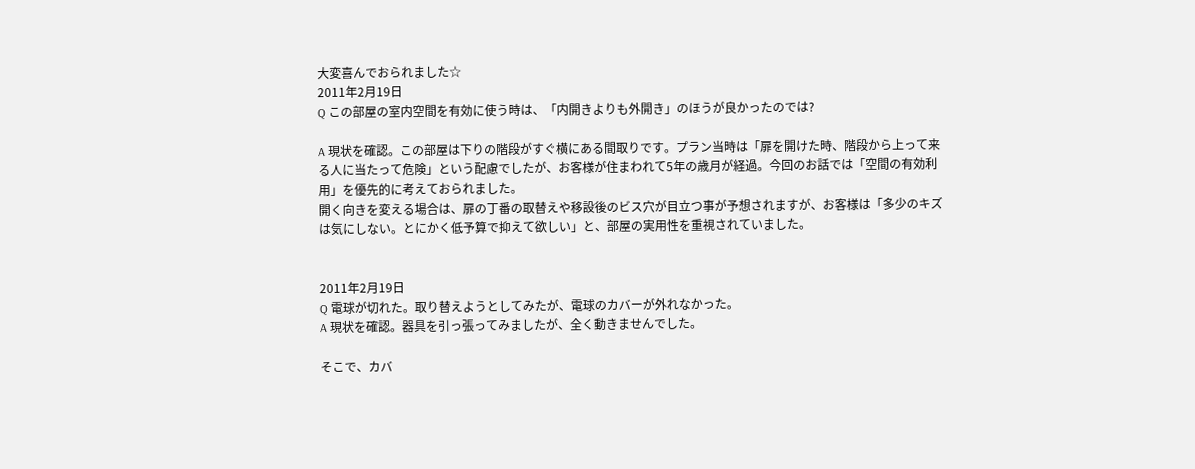大変喜んでおられました☆
2011年2月19日
Q この部屋の室内空間を有効に使う時は、「内開きよりも外開き」のほうが良かったのでは?

A 現状を確認。この部屋は下りの階段がすぐ横にある間取りです。プラン当時は「扉を開けた時、階段から上って来る人に当たって危険」という配慮でしたが、お客様が住まわれて5年の歳月が経過。今回のお話では「空間の有効利用」を優先的に考えておられました。
開く向きを変える場合は、扉の丁番の取替えや移設後のビス穴が目立つ事が予想されますが、お客様は「多少のキズは気にしない。とにかく低予算で抑えて欲しい」と、部屋の実用性を重視されていました。


2011年2月19日
Q 電球が切れた。取り替えようとしてみたが、電球のカバーが外れなかった。
A 現状を確認。器具を引っ張ってみましたが、全く動きませんでした。

そこで、カバ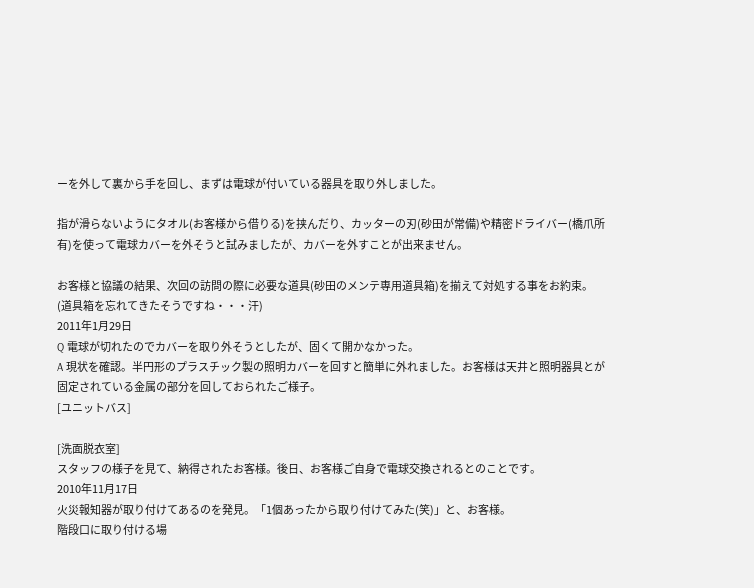ーを外して裏から手を回し、まずは電球が付いている器具を取り外しました。

指が滑らないようにタオル(お客様から借りる)を挟んだり、カッターの刃(砂田が常備)や精密ドライバー(橋爪所有)を使って電球カバーを外そうと試みましたが、カバーを外すことが出来ません。

お客様と協議の結果、次回の訪問の際に必要な道具(砂田のメンテ専用道具箱)を揃えて対処する事をお約束。(道具箱を忘れてきたそうですね・・・汗)
2011年1月29日
Q 電球が切れたのでカバーを取り外そうとしたが、固くて開かなかった。
A 現状を確認。半円形のプラスチック製の照明カバーを回すと簡単に外れました。お客様は天井と照明器具とが固定されている金属の部分を回しておられたご様子。
[ユニットバス]

[洗面脱衣室]
スタッフの様子を見て、納得されたお客様。後日、お客様ご自身で電球交換されるとのことです。
2010年11月17日
火災報知器が取り付けてあるのを発見。「1個あったから取り付けてみた(笑)」と、お客様。
階段口に取り付ける場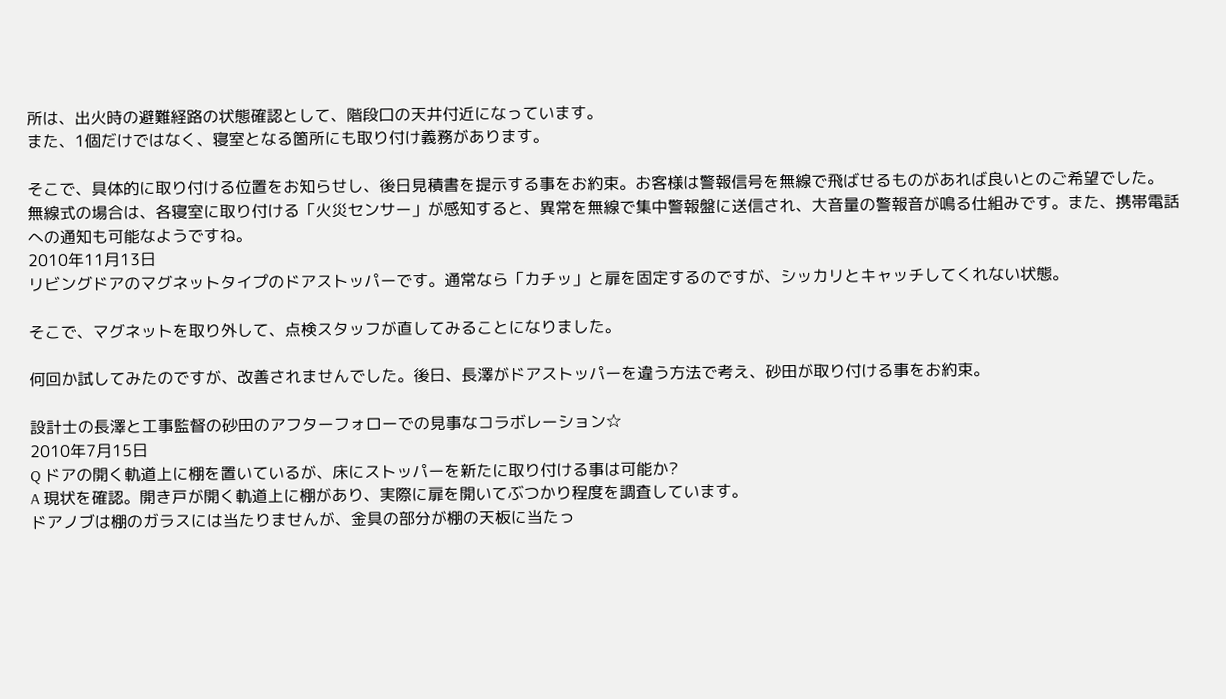所は、出火時の避難経路の状態確認として、階段口の天井付近になっています。
また、1個だけではなく、寝室となる箇所にも取り付け義務があります。

そこで、具体的に取り付ける位置をお知らせし、後日見積書を提示する事をお約束。お客様は警報信号を無線で飛ばせるものがあれば良いとのご希望でした。
無線式の場合は、各寝室に取り付ける「火災センサー」が感知すると、異常を無線で集中警報盤に送信され、大音量の警報音が鳴る仕組みです。また、携帯電話への通知も可能なようですね。
2010年11月13日
リビングドアのマグネットタイプのドアストッパーです。通常なら「カチッ」と扉を固定するのですが、シッカリとキャッチしてくれない状態。

そこで、マグネットを取り外して、点検スタッフが直してみることになりました。

何回か試してみたのですが、改善されませんでした。後日、長澤がドアストッパーを違う方法で考え、砂田が取り付ける事をお約束。

設計士の長澤と工事監督の砂田のアフターフォローでの見事なコラボレーション☆
2010年7月15日
Q ドアの開く軌道上に棚を置いているが、床にストッパーを新たに取り付ける事は可能か?
A 現状を確認。開き戸が開く軌道上に棚があり、実際に扉を開いてぶつかり程度を調査しています。
ドアノブは棚のガラスには当たりませんが、金具の部分が棚の天板に当たっ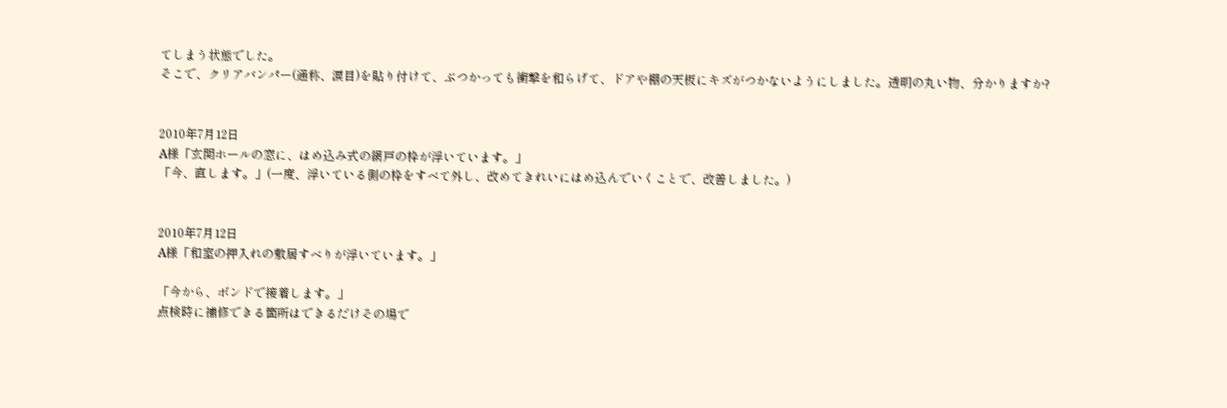てしまう状態でした。
そこで、クリアバンパー(通称、涙目)を貼り付けて、ぶつかっても衝撃を和らげて、ドアや棚の天板にキズがつかないようにしました。透明の丸い物、分かりますか?


2010年7月12日
A様「玄関ホールの窓に、はめ込み式の網戸の枠が浮いています。」
「今、直します。」(一度、浮いている側の枠をすべて外し、改めてきれいにはめ込んでいくことで、改善しました。)


2010年7月12日
A様「和室の押入れの敷居すべりが浮いています。」

「今から、ボンドで接着します。」
点検時に補修できる箇所はできるだけその場で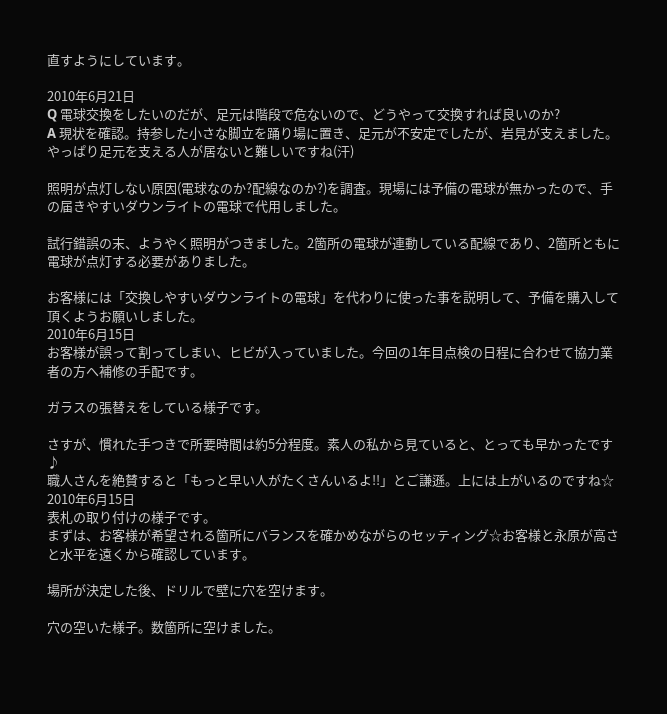直すようにしています。

2010年6月21日
Q 電球交換をしたいのだが、足元は階段で危ないので、どうやって交換すれば良いのか?
A 現状を確認。持参した小さな脚立を踊り場に置き、足元が不安定でしたが、岩見が支えました。
やっぱり足元を支える人が居ないと難しいですね(汗)

照明が点灯しない原因(電球なのか?配線なのか?)を調査。現場には予備の電球が無かったので、手の届きやすいダウンライトの電球で代用しました。

試行錯誤の末、ようやく照明がつきました。2箇所の電球が連動している配線であり、2箇所ともに電球が点灯する必要がありました。

お客様には「交換しやすいダウンライトの電球」を代わりに使った事を説明して、予備を購入して頂くようお願いしました。
2010年6月15日
お客様が誤って割ってしまい、ヒビが入っていました。今回の1年目点検の日程に合わせて協力業者の方へ補修の手配です。

ガラスの張替えをしている様子です。

さすが、慣れた手つきで所要時間は約5分程度。素人の私から見ていると、とっても早かったです♪
職人さんを絶賛すると「もっと早い人がたくさんいるよ!!」とご謙遜。上には上がいるのですね☆
2010年6月15日
表札の取り付けの様子です。
まずは、お客様が希望される箇所にバランスを確かめながらのセッティング☆お客様と永原が高さと水平を遠くから確認しています。

場所が決定した後、ドリルで壁に穴を空けます。

穴の空いた様子。数箇所に空けました。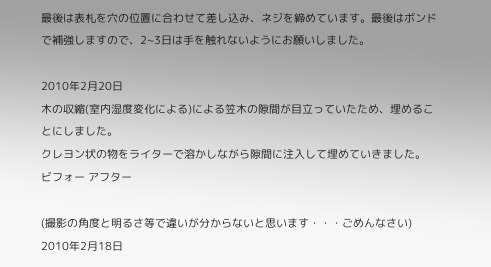最後は表札を穴の位置に合わせて差し込み、ネジを締めています。最後はボンドで補強しますので、2~3日は手を触れないようにお願いしました。

2010年2月20日
木の収縮(室内湿度変化による)による笠木の隙間が目立っていたため、埋めることにしました。
クレヨン状の物をライターで溶かしながら隙間に注入して埋めていきました。
ビフォー アフター

(撮影の角度と明るさ等で違いが分からないと思います・・・ごめんなさい)
2010年2月18日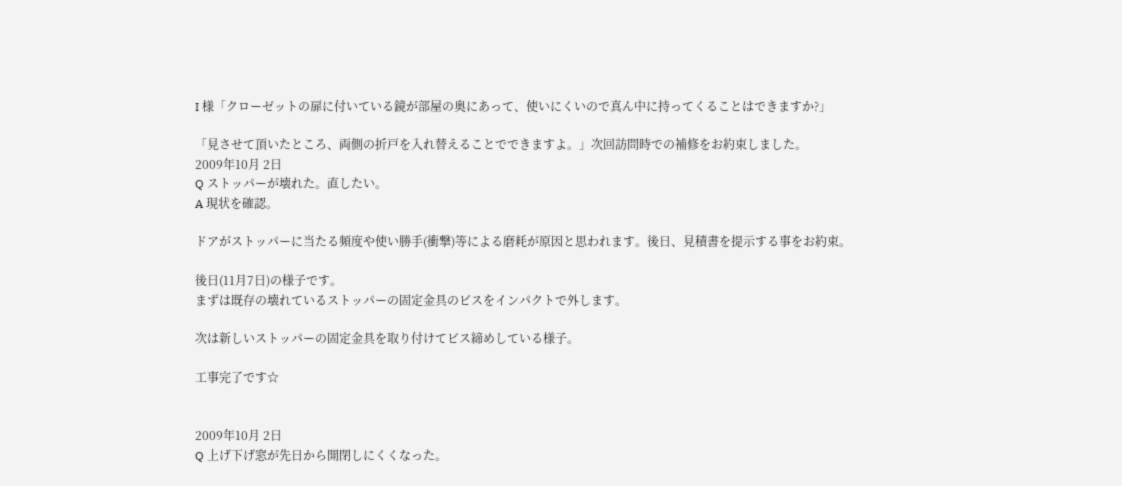I 様「クローゼットの扉に付いている鏡が部屋の奥にあって、使いにくいので真ん中に持ってくることはできますか?」

「見させて頂いたところ、両側の折戸を入れ替えることでできますよ。」次回訪問時での補修をお約束しました。
2009年10月 2日
Q ストッパーが壊れた。直したい。
A 現状を確認。

ドアがストッパーに当たる頻度や使い勝手(衝撃)等による磨耗が原因と思われます。後日、見積書を提示する事をお約束。

後日(11月7日)の様子です。
まずは既存の壊れているストッパーの固定金具のビスをインパクトで外します。

次は新しいストッパーの固定金具を取り付けてビス締めしている様子。

工事完了です☆


2009年10月 2日
Q 上げ下げ窓が先日から開閉しにくくなった。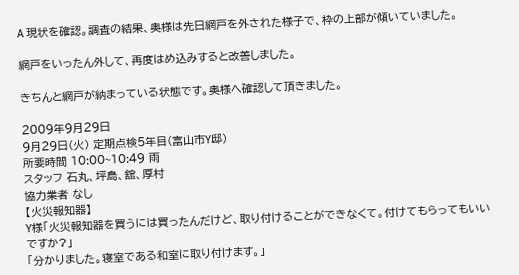A 現状を確認。調査の結果、奥様は先日網戸を外された様子で、枠の上部が傾いていました。

網戸をいったん外して、再度はめ込みすると改善しました。

きちんと網戸が納まっている状態です。奥様へ確認して頂きました。

2009年9月29日
9月29日(火) 定期点検5年目(富山市Y邸)
所要時間 10:00~10:49 雨
スタッフ 石丸、坪島、舘、厚村
協力業者 なし
【火災報知器】
Y様「火災報知器を買うには買ったんだけど、取り付けることができなくて。付けてもらってもいいですか?」
「分かりました。寝室である和室に取り付けます。」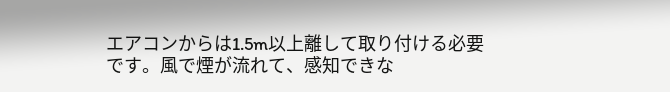エアコンからは1.5m以上離して取り付ける必要です。風で煙が流れて、感知できな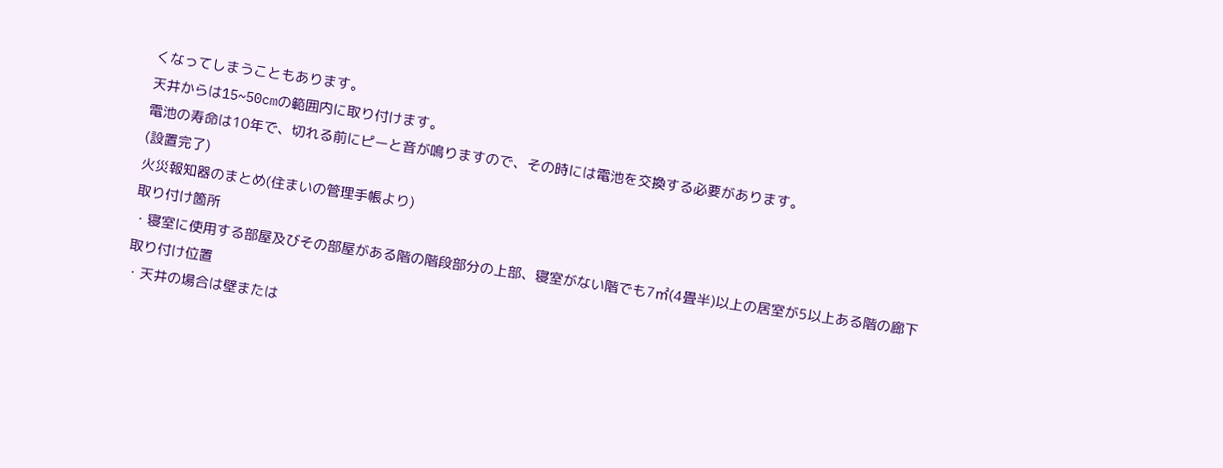くなってしまうこともあります。
天井からは15~50cmの範囲内に取り付けます。
電池の寿命は10年で、切れる前にピーと音が鳴りますので、その時には電池を交換する必要があります。
(設置完了)
火災報知器のまとめ(住まいの管理手帳より)
取り付け箇所
・寝室に使用する部屋及びその部屋がある階の階段部分の上部、寝室がない階でも7㎡(4畳半)以上の居室が5以上ある階の廊下
取り付け位置
・天井の場合は壁または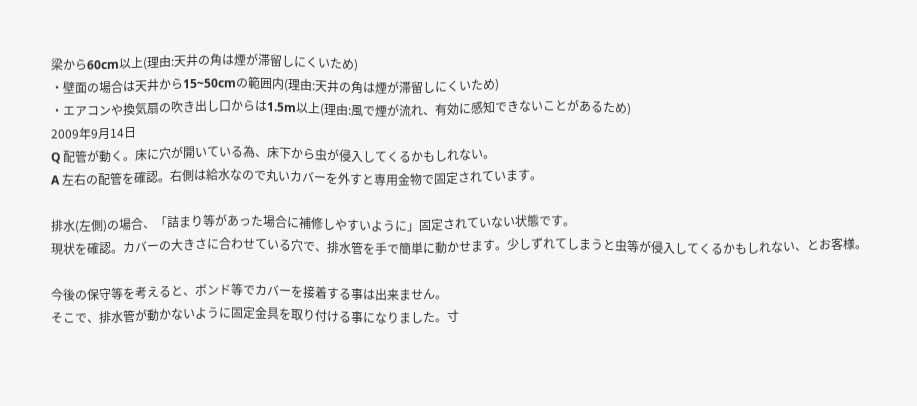梁から60cm以上(理由:天井の角は煙が滞留しにくいため)
・壁面の場合は天井から15~50cmの範囲内(理由:天井の角は煙が滞留しにくいため)
・エアコンや換気扇の吹き出し口からは1.5m以上(理由:風で煙が流れ、有効に感知できないことがあるため)
2009年9月14日
Q 配管が動く。床に穴が開いている為、床下から虫が侵入してくるかもしれない。
A 左右の配管を確認。右側は給水なので丸いカバーを外すと専用金物で固定されています。

排水(左側)の場合、「詰まり等があった場合に補修しやすいように」固定されていない状態です。
現状を確認。カバーの大きさに合わせている穴で、排水管を手で簡単に動かせます。少しずれてしまうと虫等が侵入してくるかもしれない、とお客様。

今後の保守等を考えると、ボンド等でカバーを接着する事は出来ません。
そこで、排水管が動かないように固定金具を取り付ける事になりました。寸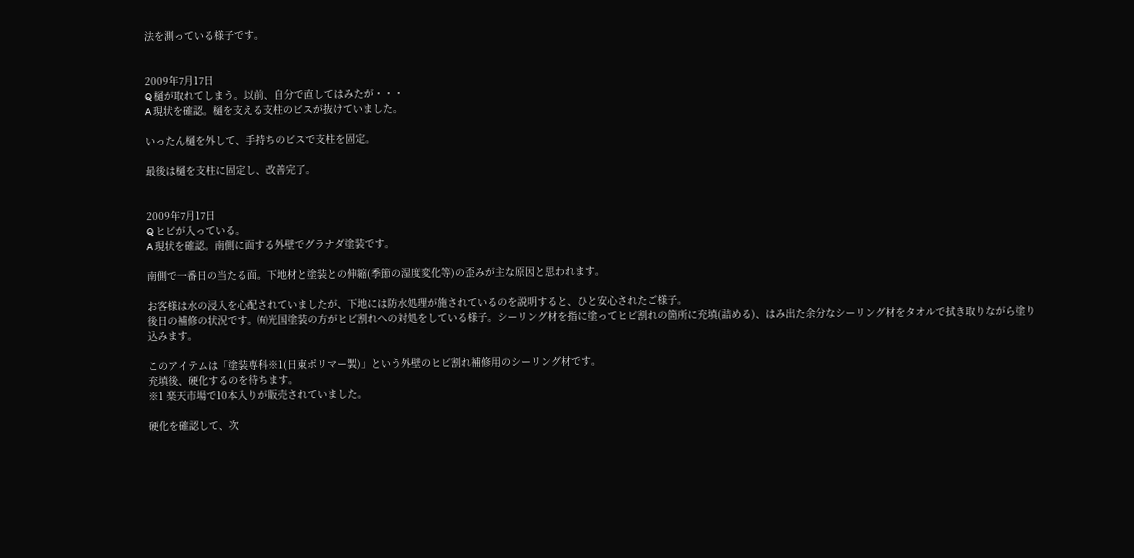法を測っている様子です。


2009年7月17日
Q 樋が取れてしまう。以前、自分で直してはみたが・・・
A 現状を確認。樋を支える支柱のビスが抜けていました。

いったん樋を外して、手持ちのビスで支柱を固定。

最後は樋を支柱に固定し、改善完了。


2009年7月17日
Q ヒビが入っている。
A 現状を確認。南側に面する外壁でグラナダ塗装です。

南側で一番日の当たる面。下地材と塗装との伸縮(季節の湿度変化等)の歪みが主な原因と思われます。

お客様は水の浸入を心配されていましたが、下地には防水処理が施されているのを説明すると、ひと安心されたご様子。
後日の補修の状況です。㈲光国塗装の方がヒビ割れへの対処をしている様子。シーリング材を指に塗ってヒビ割れの箇所に充填(詰める)、はみ出た余分なシーリング材をタオルで拭き取りながら塗り込みます。

このアイテムは「塗装専科※1(日東ポリマー製)」という外壁のヒビ割れ補修用のシーリング材です。
充填後、硬化するのを待ちます。
※1 楽天市場で10本入りが販売されていました。

硬化を確認して、次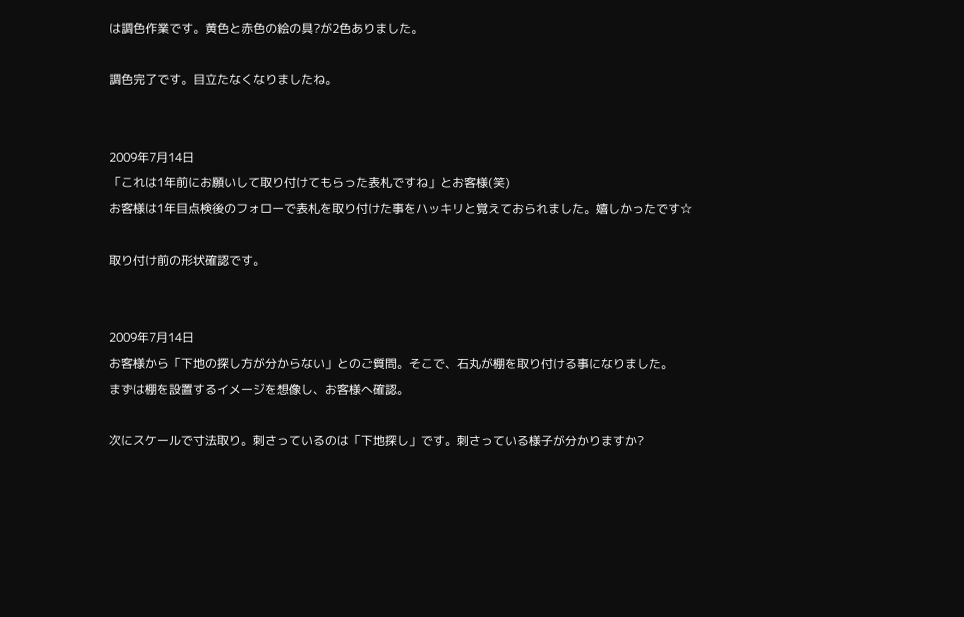は調色作業です。黄色と赤色の絵の具?が2色ありました。

調色完了です。目立たなくなりましたね。


2009年7月14日
「これは1年前にお願いして取り付けてもらった表札ですね」とお客様(笑)
お客様は1年目点検後のフォローで表札を取り付けた事をハッキリと覚えておられました。嬉しかったです☆

取り付け前の形状確認です。


2009年7月14日
お客様から「下地の探し方が分からない」とのご質問。そこで、石丸が棚を取り付ける事になりました。
まずは棚を設置するイメージを想像し、お客様へ確認。

次にスケールで寸法取り。刺さっているのは「下地探し」です。刺さっている様子が分かりますか?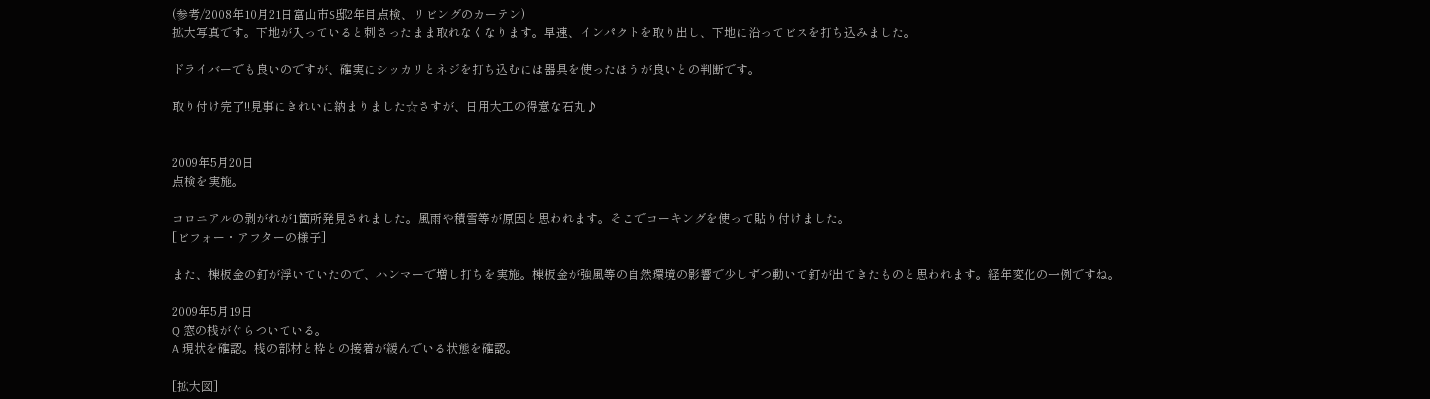(参考/2008年10月21日富山市S邸2年目点検、リビングのカーテン)
拡大写真です。下地が入っていると刺さったまま取れなくなります。早速、インパクトを取り出し、下地に沿ってビスを打ち込みました。

ドライバーでも良いのですが、確実にシッカリとネジを打ち込むには器具を使ったほうが良いとの判断です。

取り付け完了!!見事にきれいに納まりました☆さすが、日用大工の得意な石丸♪


2009年5月20日
点検を実施。

コロニアルの剥がれが1箇所発見されました。風雨や積雪等が原因と思われます。そこでコーキングを使って貼り付けました。
[ビフォー・アフターの様子]

また、棟板金の釘が浮いていたので、ハンマーで増し打ちを実施。棟板金が強風等の自然環境の影響で少しずつ動いて釘が出てきたものと思われます。経年変化の一例ですね。

2009年5月19日
Q 窓の桟がぐらついている。
A 現状を確認。桟の部材と枠との接着が緩んでいる状態を確認。

[拡大図]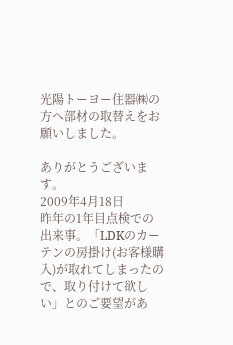光陽トーヨー住器㈱の方へ部材の取替えをお願いしました。

ありがとうございます。
2009年4月18日
昨年の1年目点検での出来事。「LDKのカーテンの房掛け(お客様購入)が取れてしまったので、取り付けて欲しい」とのご要望があ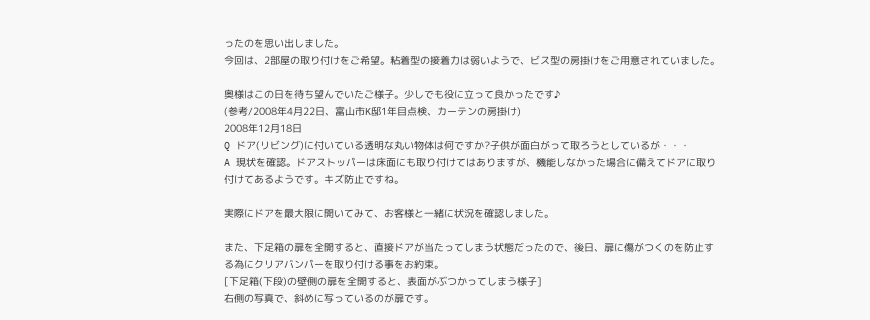ったのを思い出しました。
今回は、2部屋の取り付けをご希望。粘着型の接着力は弱いようで、ビス型の房掛けをご用意されていました。

奥様はこの日を待ち望んでいたご様子。少しでも役に立って良かったです♪
(参考/2008年4月22日、富山市K邸1年目点検、カーテンの房掛け)
2008年12月18日
Q ドア(リビング)に付いている透明な丸い物体は何ですか?子供が面白がって取ろうとしているが・・・
A 現状を確認。ドアストッパーは床面にも取り付けてはありますが、機能しなかった場合に備えてドアに取り付けてあるようです。キズ防止ですね。

実際にドアを最大限に開いてみて、お客様と一緒に状況を確認しました。

また、下足箱の扉を全開すると、直接ドアが当たってしまう状態だったので、後日、扉に傷がつくのを防止する為にクリアバンパーを取り付ける事をお約束。
[下足箱(下段)の壁側の扉を全開すると、表面がぶつかってしまう様子]
右側の写真で、斜めに写っているのが扉です。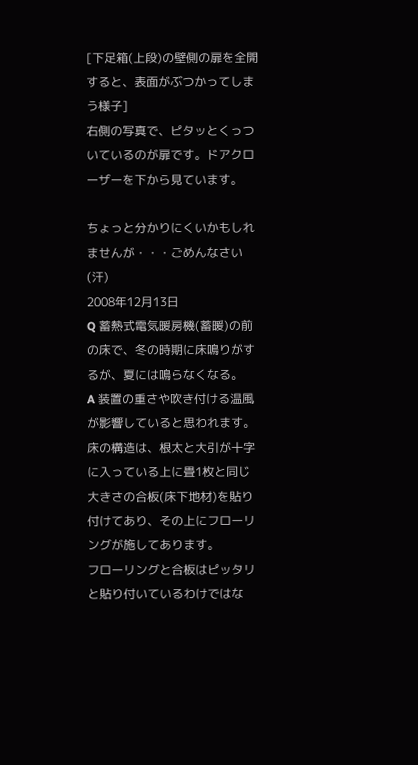[下足箱(上段)の壁側の扉を全開すると、表面がぶつかってしまう様子]
右側の写真で、ピタッとくっついているのが扉です。ドアクローザーを下から見ています。

ちょっと分かりにくいかもしれませんが・・・ごめんなさい(汗)
2008年12月13日
Q 蓄熱式電気暖房機(蓄暖)の前の床で、冬の時期に床鳴りがするが、夏には鳴らなくなる。
A 装置の重さや吹き付ける温風が影響していると思われます。
床の構造は、根太と大引が十字に入っている上に畳1枚と同じ大きさの合板(床下地材)を貼り付けてあり、その上にフローリングが施してあります。
フローリングと合板はピッタリと貼り付いているわけではな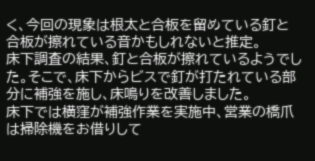く、今回の現象は根太と合板を留めている釘と合板が擦れている音かもしれないと推定。
床下調査の結果、釘と合板が擦れているようでした。そこで、床下からビスで釘が打たれている部分に補強を施し、床鳴りを改善しました。
床下では横窪が補強作業を実施中、営業の橋爪は掃除機をお借りして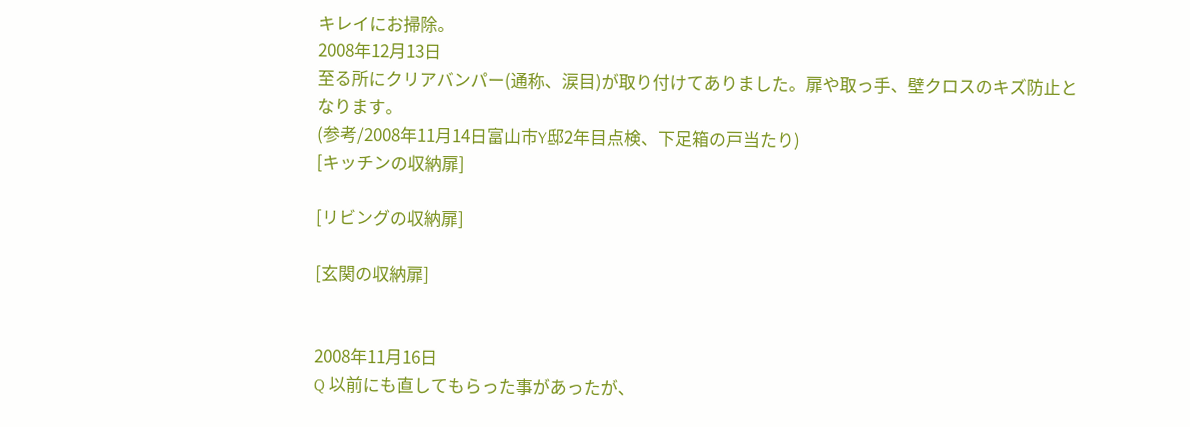キレイにお掃除。
2008年12月13日
至る所にクリアバンパー(通称、涙目)が取り付けてありました。扉や取っ手、壁クロスのキズ防止と
なります。
(参考/2008年11月14日富山市Y邸2年目点検、下足箱の戸当たり)
[キッチンの収納扉]

[リビングの収納扉]

[玄関の収納扉]


2008年11月16日
Q 以前にも直してもらった事があったが、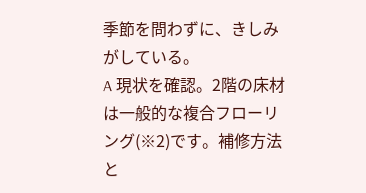季節を問わずに、きしみがしている。
A 現状を確認。2階の床材は一般的な複合フローリング(※2)です。補修方法と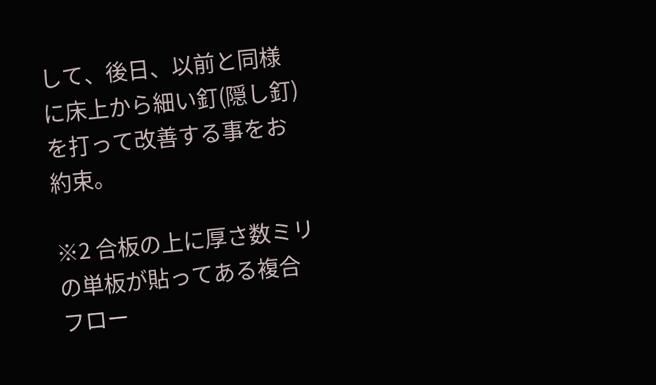して、後日、以前と同様に床上から細い釘(隠し釘)を打って改善する事をお約束。

※2 合板の上に厚さ数ミリの単板が貼ってある複合フロー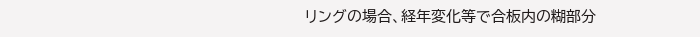リングの場合、経年変化等で合板内の糊部分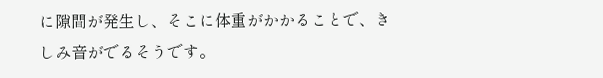に隙間が発生し、そこに体重がかかることで、きしみ音がでるそうです。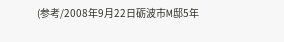(参考/2008年9月22日砺波市M邸5年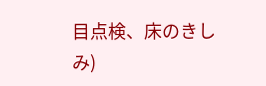目点検、床のきしみ)